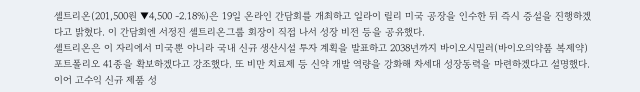셀트리온(201,500원 ▼4,500 -2.18%)은 19일 온라인 간담회를 개최하고 일라이 릴리 미국 공장을 인수한 뒤 즉시 증설을 진행하겠다고 밝혔다. 이 간담회엔 서정진 셀트리온그룹 회장이 직접 나서 성장 비전 등을 공유했다.
셀트리온은 이 자리에서 미국뿐 아니라 국내 신규 생산시설 투자 계획을 발표하고 2038년까지 바이오시밀러(바이오의약품 복제약) 포트폴리오 41종을 확보하겠다고 강조했다. 또 비만 치료제 등 신약 개발 역량을 강화해 차세대 성장동력을 마련하겠다고 설명했다. 이어 고수익 신규 제품 성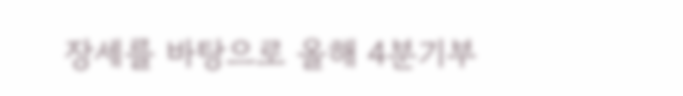장세를 바탕으로 올해 4분기부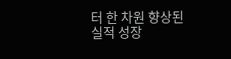터 한 차원 향상된 실적 성장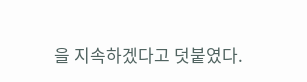을 지속하겠다고 덧붙였다.